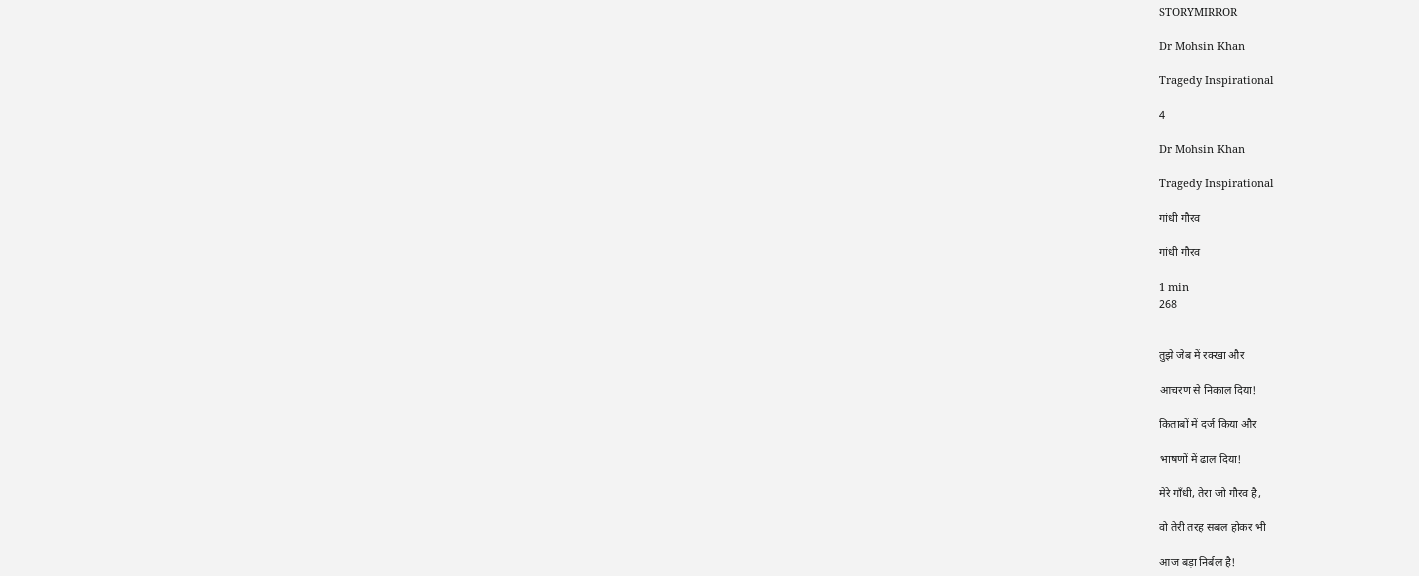STORYMIRROR

Dr Mohsin Khan

Tragedy Inspirational

4

Dr Mohsin Khan

Tragedy Inspirational

गांधी गौरव

गांधी गौरव

1 min
268


तुझे जेब में रक्खा और

आचरण से निकाल दिया!

किताबों में दर्ज किया और

भाषणों में ढाल दिया!

मेरे गाँधी, तेरा जो गौरव है,

वो तेरी तरह सबल होकर भी

आज बड़ा निर्बल है!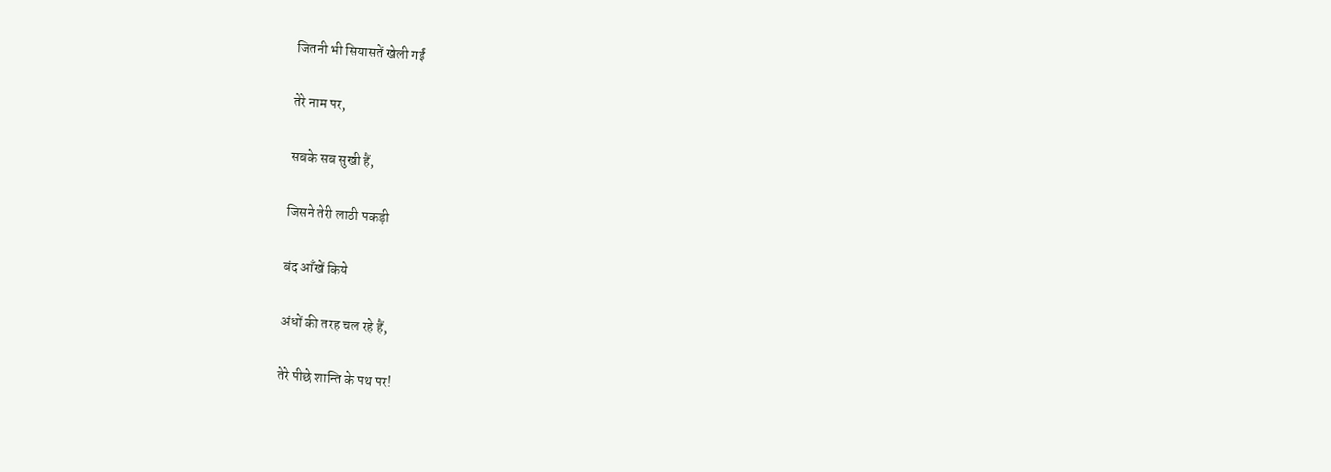जितनी भी सियासतें खेली गईं

तेरे नाम पर,

सबके सब सुखी हैं,

जिसने तेरी लाठी पकड़ी

बंद आँखें किये

अंधों की तरह चल रहे हैं,

तेरे पीछे शान्ति के पथ पर!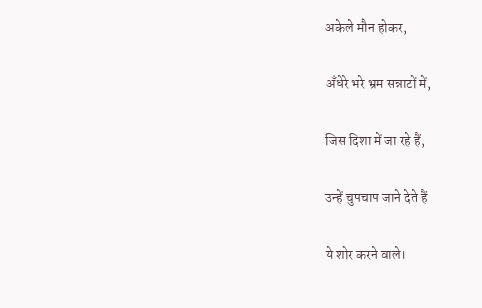अकेले मौन होकर,

अँधेरे भरे भ्रम सन्नाटों में,

जिस दिशा में जा रहे हैं,

उन्हें चुपचाप जाने देते हैं

ये शोर करने वाले।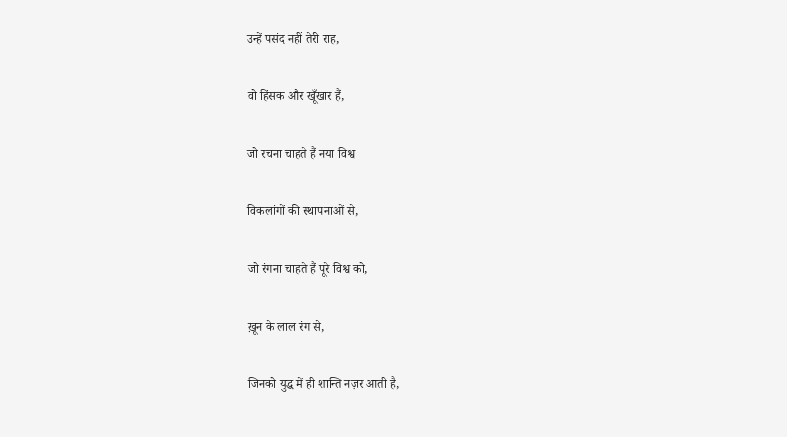उन्हें पसंद नहीं तेरी राह,

वो हिंसक और खूँखार हैं,

जो रचना चाहते हैं नया विश्व

विकलांगों की स्थापनाओं से,

जो रंगना चाहते हैं पूरे विश्व को,

ख़ून के लाल रंग से,

जिनको युद्ध में ही शान्ति नज़र आती है,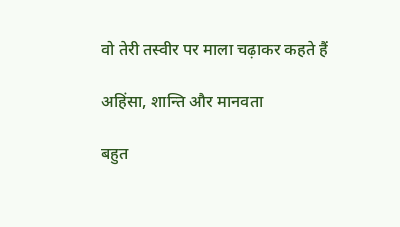वो तेरी तस्वीर पर माला चढ़ाकर कहते हैं

अहिंसा, शान्ति और मानवता

बहुत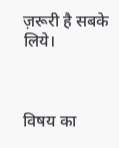ज़रूरी है सबके लिये।



विषय का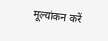मूल्यांकन करें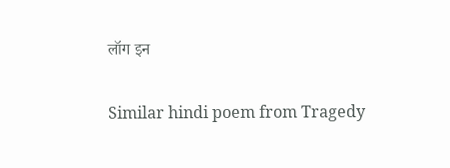लॉग इन

Similar hindi poem from Tragedy